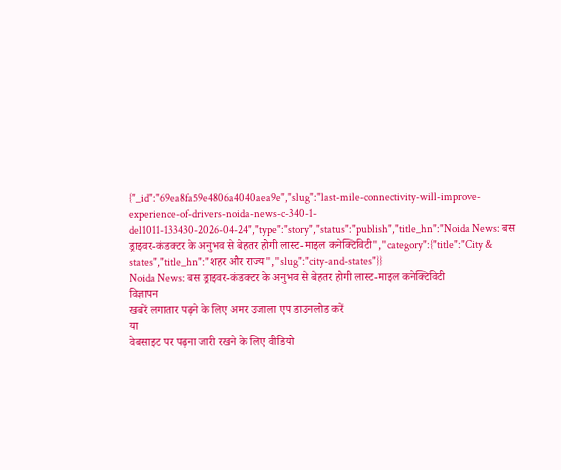{"_id":"69ea8fa59e4806a4040aea9e","slug":"last-mile-connectivity-will-improve-experience-of-drivers-noida-news-c-340-1-del1011-133430-2026-04-24","type":"story","status":"publish","title_hn":"Noida News: बस ड्राइवर-कंडक्टर के अनुभव से बेहतर होगी लास्ट-माइल कनेक्टिविटी","category":{"title":"City & states","title_hn":"शहर और राज्य","slug":"city-and-states"}}
Noida News: बस ड्राइवर-कंडक्टर के अनुभव से बेहतर होगी लास्ट-माइल कनेक्टिविटी
विज्ञापन
खबरें लगातार पढ़ने के लिए अमर उजाला एप डाउनलोड करें
या
वेबसाइट पर पढ़ना जारी रखने के लिए वीडियो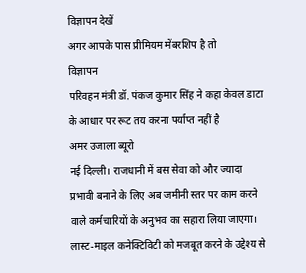विज्ञापन देखें
अगर आपके पास प्रीमियम मेंबरशिप है तो
विज्ञापन
परिवहन मंत्री डॉ. पंकज कुमार सिंह ने कहा केवल डाटा के आधार पर रूट तय करना पर्याप्त नहीं है
अमर उजाला ब्यूरो
नई दिल्ली। राजधानी में बस सेवा को और ज्यादा प्रभावी बनाने के लिए अब जमीनी स्तर पर काम करने वाले कर्मचारियों के अनुभव का सहारा लिया जाएगा। लास्ट-माइल कनेक्टिविटी को मजबूत करने के उद्देश्य से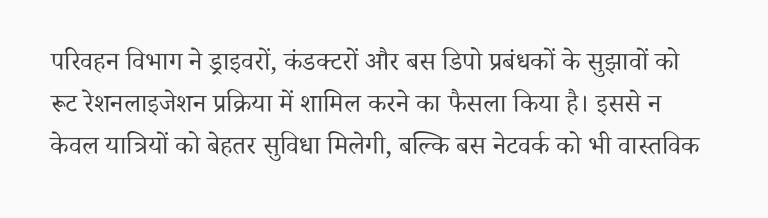परिवहन विभाग ने ड्राइवरों, कंडक्टरों और बस डिपो प्रबंधकों के सुझावों को रूट रेशनलाइजेशन प्रक्रिया में शामिल करने का फैसला किया है। इससे न केवल यात्रियों को बेहतर सुविधा मिलेगी, बल्कि बस नेटवर्क को भी वास्तविक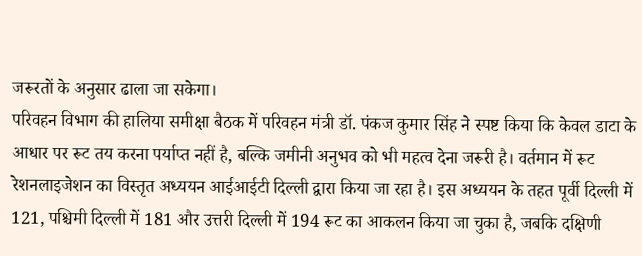जरूरतों के अनुसार ढाला जा सकेगा।
परिवहन विभाग की हालिया समीक्षा बैठक में परिवहन मंत्री डॉ. पंकज कुमार सिंह ने स्पष्ट किया कि केवल डाटा के आधार पर रूट तय करना पर्याप्त नहीं है, बल्कि जमीनी अनुभव को भी महत्व देना जरूरी है। वर्तमान में रूट रेशनलाइजेशन का विस्तृत अध्ययन आईआईटी दिल्ली द्वारा किया जा रहा है। इस अध्ययन के तहत पूर्वी दिल्ली में 121, पश्चिमी दिल्ली में 181 और उत्तरी दिल्ली में 194 रूट का आकलन किया जा चुका है, जबकि दक्षिणी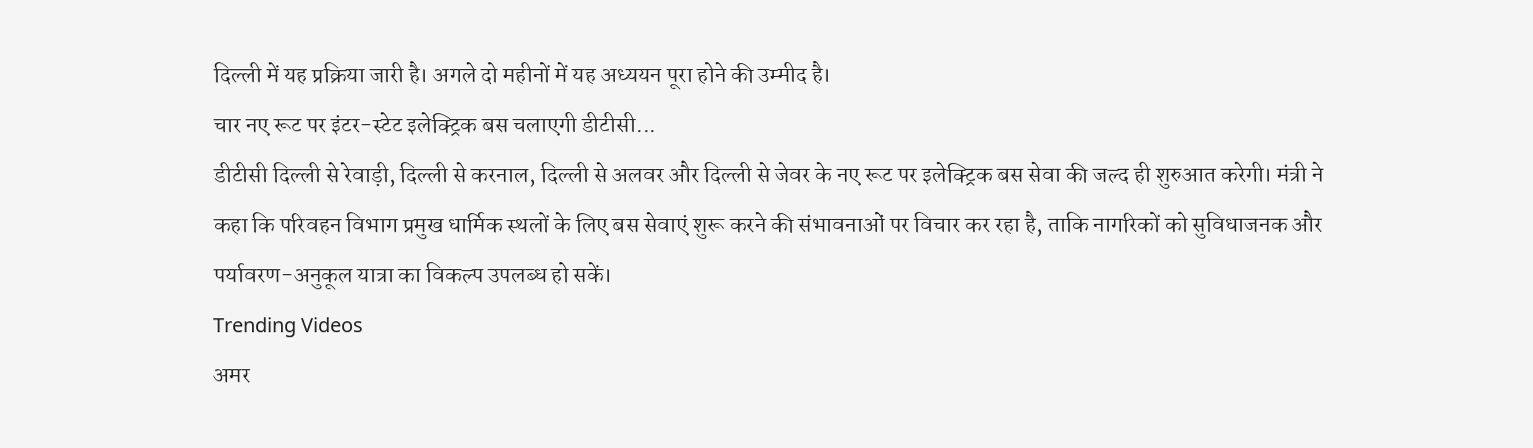दिल्ली में यह प्रक्रिया जारी है। अगले दो महीनों में यह अध्ययन पूरा होने की उम्मीद है।
चार नए रूट पर इंटर-स्टेट इलेक्ट्रिक बस चलाएगी डीटीसी...
डीटीसी दिल्ली से रेवाड़ी, दिल्ली से करनाल, दिल्ली से अलवर और दिल्ली से जेवर के नए रूट पर इलेक्ट्रिक बस सेवा की जल्द ही शुरुआत करेगी। मंत्री ने कहा कि परिवहन विभाग प्रमुख धार्मिक स्थलों के लिए बस सेवाएं शुरू करने की संभावनाओं पर विचार कर रहा है, ताकि नागरिकों को सुविधाजनक और पर्यावरण-अनुकूल यात्रा का विकल्प उपलब्ध हो सकें।
Trending Videos
अमर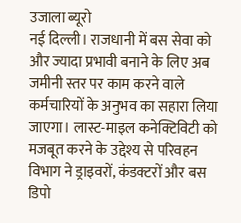उजाला ब्यूरो
नई दिल्ली। राजधानी में बस सेवा को और ज्यादा प्रभावी बनाने के लिए अब जमीनी स्तर पर काम करने वाले कर्मचारियों के अनुभव का सहारा लिया जाएगा। लास्ट-माइल कनेक्टिविटी को मजबूत करने के उद्देश्य से परिवहन विभाग ने ड्राइवरों, कंडक्टरों और बस डिपो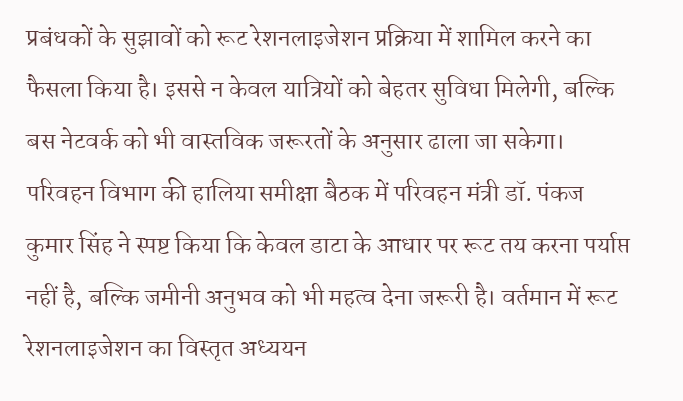प्रबंधकों के सुझावों को रूट रेशनलाइजेशन प्रक्रिया में शामिल करने का फैसला किया है। इससे न केवल यात्रियों को बेहतर सुविधा मिलेगी, बल्कि बस नेटवर्क को भी वास्तविक जरूरतों के अनुसार ढाला जा सकेगा।
परिवहन विभाग की हालिया समीक्षा बैठक में परिवहन मंत्री डॉ. पंकज कुमार सिंह ने स्पष्ट किया कि केवल डाटा के आधार पर रूट तय करना पर्याप्त नहीं है, बल्कि जमीनी अनुभव को भी महत्व देना जरूरी है। वर्तमान में रूट रेशनलाइजेशन का विस्तृत अध्ययन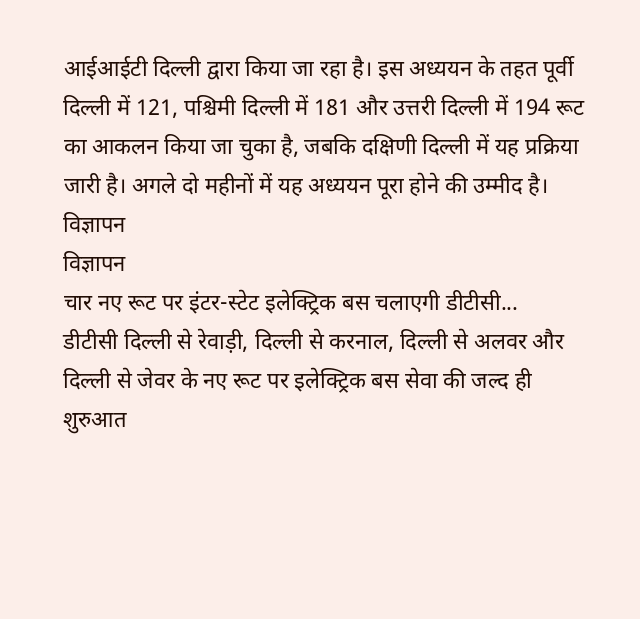आईआईटी दिल्ली द्वारा किया जा रहा है। इस अध्ययन के तहत पूर्वी दिल्ली में 121, पश्चिमी दिल्ली में 181 और उत्तरी दिल्ली में 194 रूट का आकलन किया जा चुका है, जबकि दक्षिणी दिल्ली में यह प्रक्रिया जारी है। अगले दो महीनों में यह अध्ययन पूरा होने की उम्मीद है।
विज्ञापन
विज्ञापन
चार नए रूट पर इंटर-स्टेट इलेक्ट्रिक बस चलाएगी डीटीसी...
डीटीसी दिल्ली से रेवाड़ी, दिल्ली से करनाल, दिल्ली से अलवर और दिल्ली से जेवर के नए रूट पर इलेक्ट्रिक बस सेवा की जल्द ही शुरुआत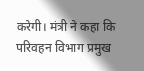करेगी। मंत्री ने कहा कि परिवहन विभाग प्रमुख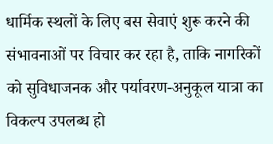धार्मिक स्थलों के लिए बस सेवाएं शुरू करने की संभावनाओं पर विचार कर रहा है, ताकि नागरिकों को सुविधाजनक और पर्यावरण-अनुकूल यात्रा का विकल्प उपलब्ध हो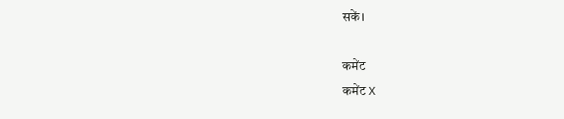सकें।

कमेंट
कमेंट X